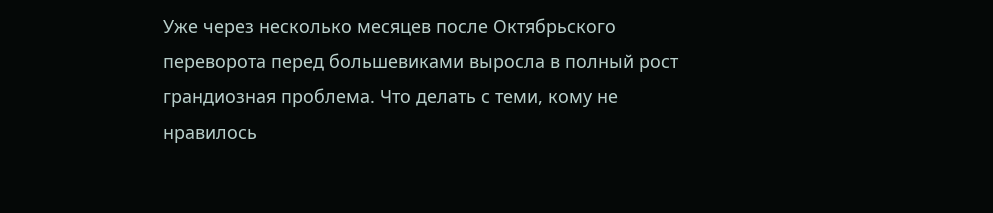Уже через несколько месяцев после Октябрьского переворота перед большевиками выросла в полный рост грандиозная проблема. Что делать с теми, кому не нравилось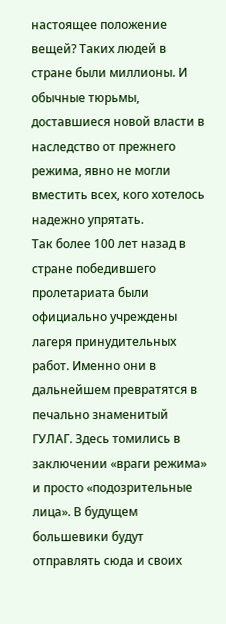настоящее положение вещей? Таких людей в стране были миллионы. И обычные тюрьмы, доставшиеся новой власти в наследство от прежнего режима, явно не могли вместить всех, кого хотелось надежно упрятать.
Так более 100 лет назад в стране победившего пролетариата были официально учреждены лагеря принудительных работ. Именно они в дальнейшем превратятся в печально знаменитый ГУЛАГ. Здесь томились в заключении «враги режима» и просто «подозрительные лица». В будущем большевики будут отправлять сюда и своих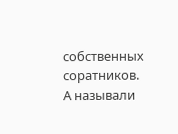собственных соратников. А называли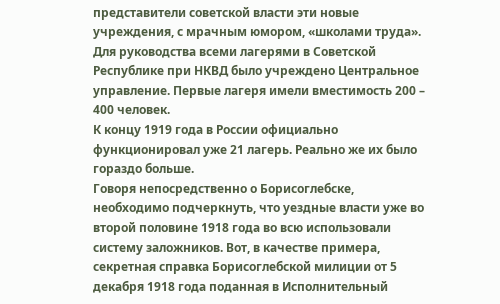представители советской власти эти новые учреждения, с мрачным юмором, «школами труда». Для руководства всеми лагерями в Советской Республике при НКВД было учреждено Центральное управление. Первые лагеря имели вместимость 200 – 400 человек.
К концу 1919 года в России официально функционировал уже 21 лагерь. Реально же их было гораздо больше.
Говоря непосредственно о Борисоглебске, необходимо подчеркнуть, что уездные власти уже во второй половине 1918 года во всю использовали систему заложников. Вот, в качестве примера, секретная справка Борисоглебской милиции от 5 декабря 1918 года поданная в Исполнительный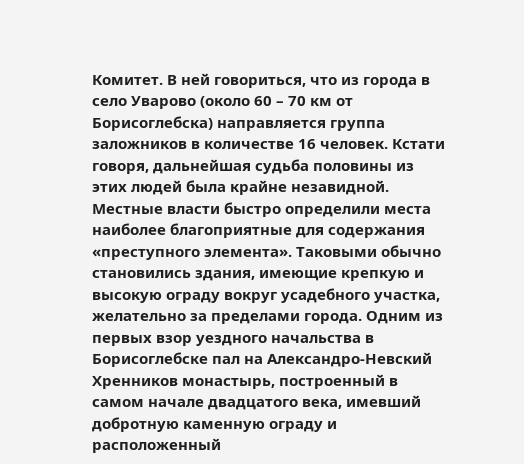Комитет. В ней говориться, что из города в село Уварово (около 60 – 70 км от Борисоглебска) направляется группа заложников в количестве 16 человек. Кстати говоря, дальнейшая судьба половины из этих людей была крайне незавидной.
Местные власти быстро определили места наиболее благоприятные для содержания «преступного элемента». Таковыми обычно становились здания, имеющие крепкую и высокую ограду вокруг усадебного участка, желательно за пределами города. Одним из первых взор уездного начальства в Борисоглебске пал на Александро-Невский Хренников монастырь, построенный в самом начале двадцатого века, имевший добротную каменную ограду и расположенный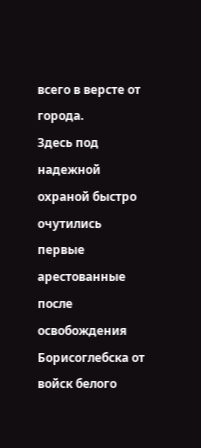всего в версте от города.
Здесь под надежной охраной быстро очутились первые арестованные после освобождения Борисоглебска от войск белого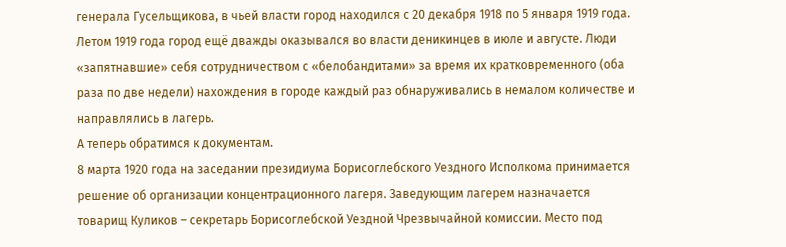генерала Гусельщикова, в чьей власти город находился с 20 декабря 1918 по 5 января 1919 года. Летом 1919 года город ещё дважды оказывался во власти деникинцев в июле и августе. Люди «запятнавшие» себя сотрудничеством с «белобандитами» за время их кратковременного (оба раза по две недели) нахождения в городе каждый раз обнаруживались в немалом количестве и направлялись в лагерь.
А теперь обратимся к документам.
8 марта 1920 года на заседании президиума Борисоглебского Уездного Исполкома принимается решение об организации концентрационного лагеря. Заведующим лагерем назначается товарищ Куликов – секретарь Борисоглебской Уездной Чрезвычайной комиссии. Место под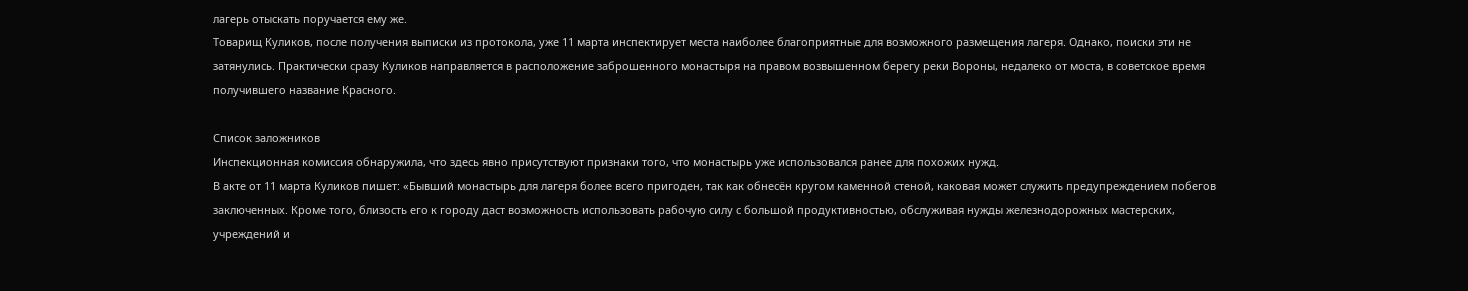лагерь отыскать поручается ему же.
Товарищ Куликов, после получения выписки из протокола, уже 11 марта инспектирует места наиболее благоприятные для возможного размещения лагеря. Однако, поиски эти не затянулись. Практически сразу Куликов направляется в расположение заброшенного монастыря на правом возвышенном берегу реки Вороны, недалеко от моста, в советское время получившего название Красного.

Список заложников
Инспекционная комиссия обнаружила, что здесь явно присутствуют признаки того, что монастырь уже использовался ранее для похожих нужд.
В акте от 11 марта Куликов пишет: «Бывший монастырь для лагеря более всего пригоден, так как обнесён кругом каменной стеной, каковая может служить предупреждением побегов заключенных. Кроме того, близость его к городу даст возможность использовать рабочую силу с большой продуктивностью, обслуживая нужды железнодорожных мастерских, учреждений и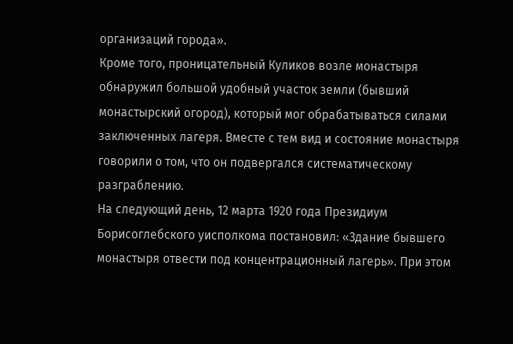организаций города».
Кроме того, проницательный Куликов возле монастыря обнаружил большой удобный участок земли (бывший монастырский огород), который мог обрабатываться силами заключенных лагеря. Вместе с тем вид и состояние монастыря говорили о том, что он подвергался систематическому разграблению.
На следующий день, 12 марта 1920 года Президиум Борисоглебского уисполкома постановил: «Здание бывшего монастыря отвести под концентрационный лагерь». При этом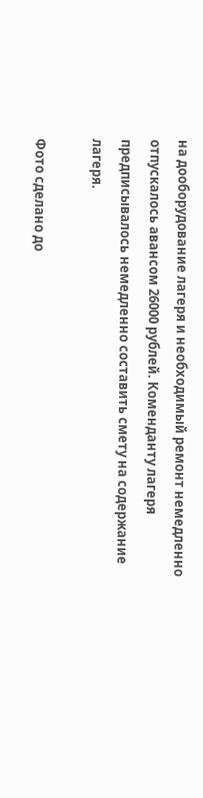на дооборудование лагеря и необходимый ремонт немедленно отпускалось авансом 26000 рублей. Коменданту лагеря предписывалось немедленно составить смету на содержание лагеря.

Фото сделано до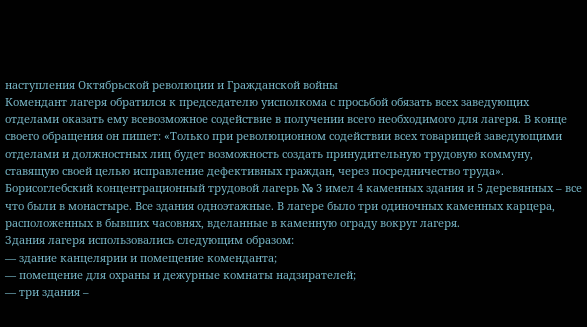наступления Октябрьской революции и Гражданской войны
Комендант лагеря обратился к председателю уисполкома с просьбой обязать всех заведующих отделами оказать ему всевозможное содействие в получении всего необходимого для лагеря. В конце своего обращения он пишет: «Только при революционном содействии всех товарищей заведующими отделами и должностных лиц будет возможность создать принудительную трудовую коммуну, ставящую своей целью исправление дефективных граждан, через посредничество труда».
Борисоглебский концентрационный трудовой лагерь № 3 имел 4 каменных здания и 5 деревянных – все что были в монастыре. Все здания одноэтажные. В лагере было три одиночных каменных карцера, расположенных в бывших часовнях, вделанные в каменную ограду вокруг лагеря.
Здания лагеря использовались следующим образом:
— здание канцелярии и помещение коменданта;
— помещение для охраны и дежурные комнаты надзирателей;
— три здания –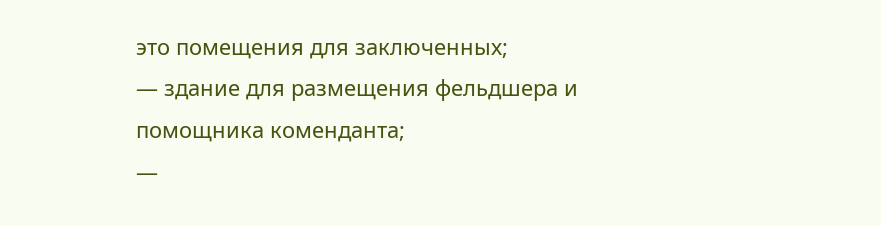это помещения для заключенных;
— здание для размещения фельдшера и помощника коменданта;
—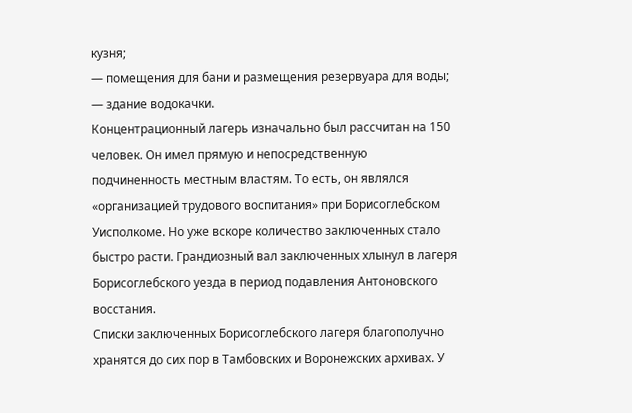кузня;
— помещения для бани и размещения резервуара для воды;
— здание водокачки.
Концентрационный лагерь изначально был рассчитан на 150 человек. Он имел прямую и непосредственную подчиненность местным властям. То есть, он являлся «организацией трудового воспитания» при Борисоглебском Уисполкоме. Но уже вскоре количество заключенных стало быстро расти. Грандиозный вал заключенных хлынул в лагеря Борисоглебского уезда в период подавления Антоновского восстания.
Списки заключенных Борисоглебского лагеря благополучно хранятся до сих пор в Тамбовских и Воронежских архивах. У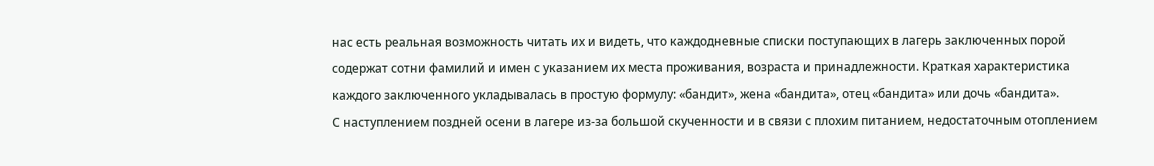нас есть реальная возможность читать их и видеть, что каждодневные списки поступающих в лагерь заключенных порой содержат сотни фамилий и имен с указанием их места проживания, возраста и принадлежности. Краткая характеристика каждого заключенного укладывалась в простую формулу: «бандит», жена «бандита», отец «бандита» или дочь «бандита».
С наступлением поздней осени в лагере из-за большой скученности и в связи с плохим питанием, недостаточным отоплением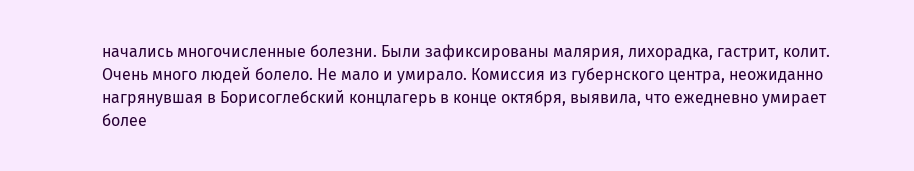начались многочисленные болезни. Были зафиксированы малярия, лихорадка, гастрит, колит. Очень много людей болело. Не мало и умирало. Комиссия из губернского центра, неожиданно нагрянувшая в Борисоглебский концлагерь в конце октября, выявила, что ежедневно умирает более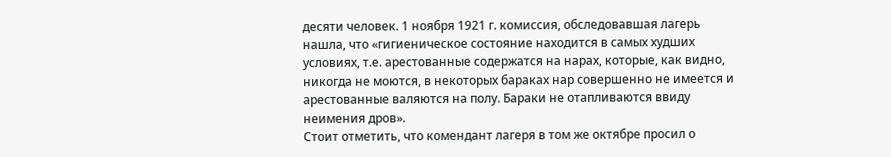десяти человек. 1 ноября 1921 г. комиссия, обследовавшая лагерь нашла, что «гигиеническое состояние находится в самых худших условиях, т.е. арестованные содержатся на нарах, которые, как видно, никогда не моются, в некоторых бараках нар совершенно не имеется и арестованные валяются на полу. Бараки не отапливаются ввиду неимения дров».
Стоит отметить, что комендант лагеря в том же октябре просил о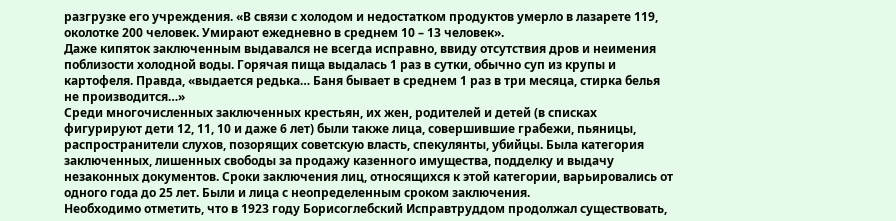разгрузке его учреждения. «В связи с холодом и недостатком продуктов умерло в лазарете 119, околотке 200 человек. Умирают ежедневно в среднем 10 – 13 человек».
Даже кипяток заключенным выдавался не всегда исправно, ввиду отсутствия дров и неимения поблизости холодной воды. Горячая пища выдалась 1 раз в сутки, обычно суп из крупы и картофеля. Правда, «выдается редька… Баня бывает в среднем 1 раз в три месяца, стирка белья не производится…»
Среди многочисленных заключенных крестьян, их жен, родителей и детей (в списках фигурируют дети 12, 11, 10 и даже 6 лет) были также лица, совершившие грабежи, пьяницы, распространители слухов, позорящих советскую власть, спекулянты, убийцы. Была категория заключенных, лишенных свободы за продажу казенного имущества, подделку и выдачу незаконных документов. Сроки заключения лиц, относящихся к этой категории, варьировались от одного года до 25 лет. Были и лица с неопределенным сроком заключения.
Необходимо отметить, что в 1923 году Борисоглебский Исправтруддом продолжал существовать,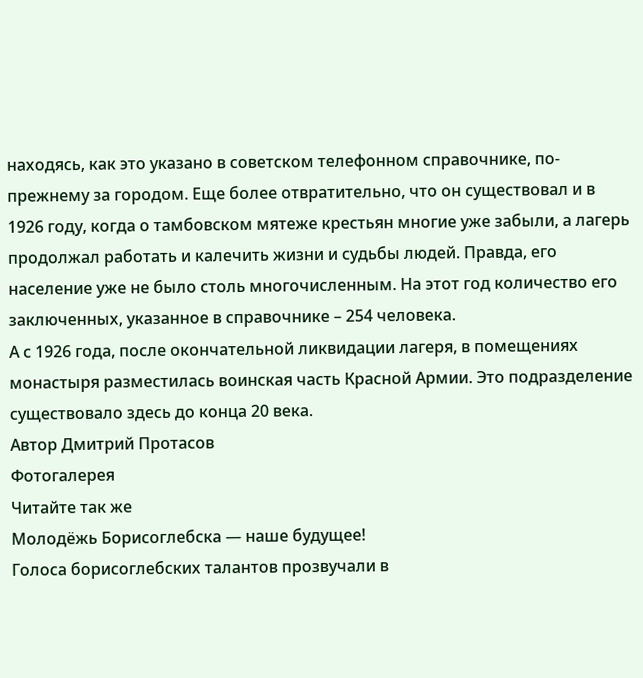находясь, как это указано в советском телефонном справочнике, по-прежнему за городом. Еще более отвратительно, что он существовал и в 1926 году, когда о тамбовском мятеже крестьян многие уже забыли, а лагерь продолжал работать и калечить жизни и судьбы людей. Правда, его население уже не было столь многочисленным. На этот год количество его заключенных, указанное в справочнике – 254 человека.
А с 1926 года, после окончательной ликвидации лагеря, в помещениях монастыря разместилась воинская часть Красной Армии. Это подразделение существовало здесь до конца 20 века.
Автор Дмитрий Протасов
Фотогалерея
Читайте так же
Молодёжь Борисоглебска — наше будущее!
Голоса борисоглебских талантов прозвучали в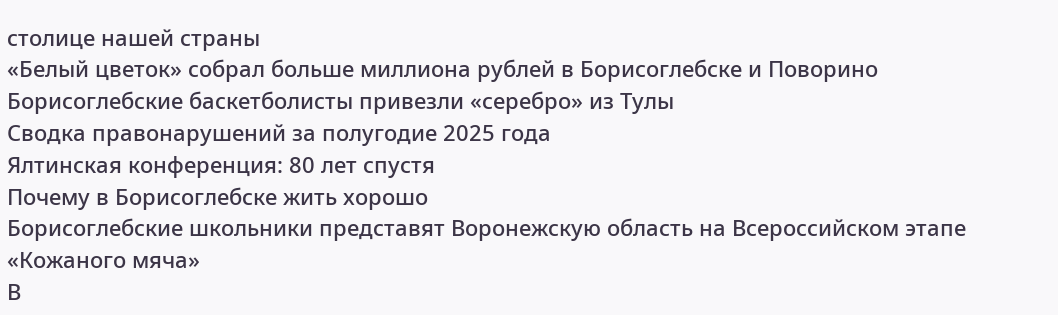столице нашей страны
«Белый цветок» собрал больше миллиона рублей в Борисоглебске и Поворино
Борисоглебские баскетболисты привезли «серебро» из Тулы
Сводка правонарушений за полугодие 2025 года
Ялтинская конференция: 80 лет спустя
Почему в Борисоглебске жить хорошо
Борисоглебские школьники представят Воронежскую область на Всероссийском этапе «Кожаного мяча»
В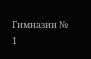Гимназии № 1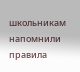школьникам напомнили правила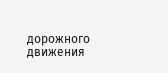дорожного движения